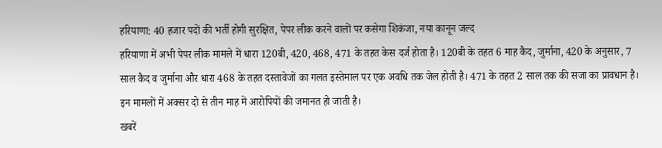हरियाणा: 40 हजार पदों की भर्ती होगी सुरक्षित, पेपर लीक करने वालों पर कसेगा शिकंजा, नया कानून जल्द
हरियाणा में अभी पेपर लीक मामले में धारा 120बी, 420, 468, 471 के तहत केस दर्ज होता है। 120बी के तहत 6 माह कैद, जुर्माना, 420 के अनुसार, 7 साल कैद व जुर्माना और धारा 468 के तहत दस्तावेजों का गलत इस्तेमाल पर एक अवधि तक जेल होती है। 471 के तहत 2 साल तक की सजा का प्रावधान है। इन मामलों में अक्सर दो से तीन माह में आरोपियों की जमानत हो जाती है।
खबरें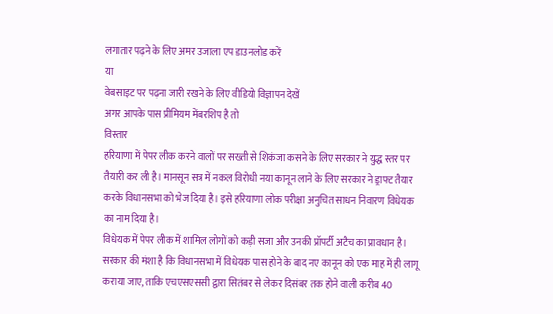लगातार पढ़ने के लिए अमर उजाला एप डाउनलोड करें
या
वेबसाइट पर पढ़ना जारी रखने के लिए वीडियो विज्ञापन देखें
अगर आपके पास प्रीमियम मेंबरशिप है तो
विस्तार
हरियाणा में पेपर लीक करने वालों पर सख्ती से शिकंजा कसने के लिए सरकार ने युद्ध स्तर पर तैयारी कर ली है। मानसून सत्र में नकल विरोधी नया कानून लाने के लिए सरकार ने ड्राफ्ट तैयार करके विधानसभा को भेज दिया है। इसे हरियाणा लोक परीक्षा अनुचित साधन निवारण विधेयक का नाम दिया है।
विधेयक में पेपर लीक में शामिल लोगों को कड़ी सजा और उनकी प्रॉपर्टी अटैच का प्रावधान है। सरकार की मंशा है कि विधानसभा में विधेयक पास होने के बाद नए कानून को एक माह में ही लागू कराया जाए, ताकि एचएसएससी द्वारा सितंबर से लेकर दिसंबर तक होने वाली करीब 40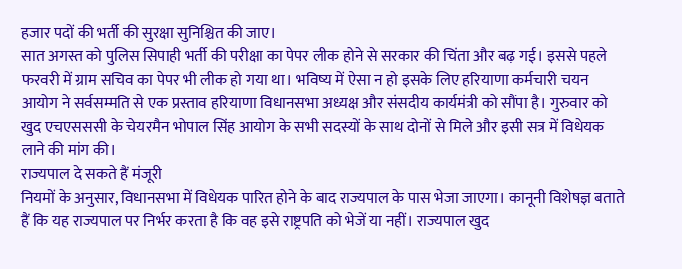हजार पदों की भर्ती की सुरक्षा सुनिश्चित की जाए।
सात अगस्त को पुलिस सिपाही भर्ती की परीक्षा का पेपर लीक होने से सरकार की चिंता और बढ़ गई। इससे पहले फरवरी में ग्राम सचिव का पेपर भी लीक हो गया था। भविष्य में ऐसा न हो इसके लिए हरियाणा कर्मचारी चयन आयोग ने सर्वसम्मति से एक प्रस्ताव हरियाणा विधानसभा अध्यक्ष और संसदीय कार्यमंत्री को सौंपा है। गुरुवार को खुद एचएसससी के चेयरमैन भोपाल सिंह आयोग के सभी सदस्यों के साथ दोनों से मिले और इसी सत्र में विधेयक लाने की मांग की।
राज्यपाल दे सकते हैं मंजूरी
नियमों के अनुसार, विधानसभा में विधेयक पारित होने के बाद राज्यपाल के पास भेजा जाएगा। कानूनी विशेषज्ञ बताते हैं कि यह राज्यपाल पर निर्भर करता है कि वह इसे राष्ट्रपति को भेजें या नहीं। राज्यपाल खुद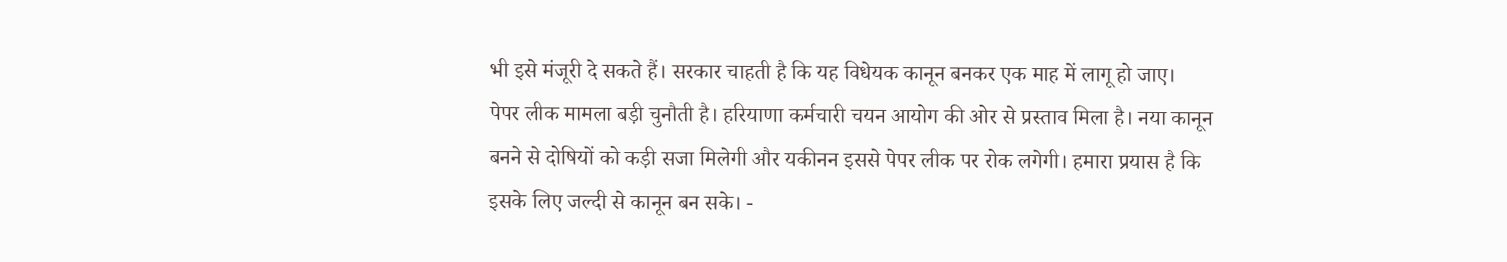भी इसे मंजूरी दे सकते हैं। सरकार चाहती है कि यह विधेयक कानून बनकर एक माह में लागू हो जाए।
पेपर लीक मामला बड़ी चुनौती है। हरियाणा कर्मचारी चयन आयोग की ओर से प्रस्ताव मिला है। नया कानून बनने से दोषियों को कड़ी सजा मिलेगी और यकीनन इससे पेपर लीक पर रोक लगेगी। हमारा प्रयास है कि इसके लिए जल्दी से कानून बन सके। -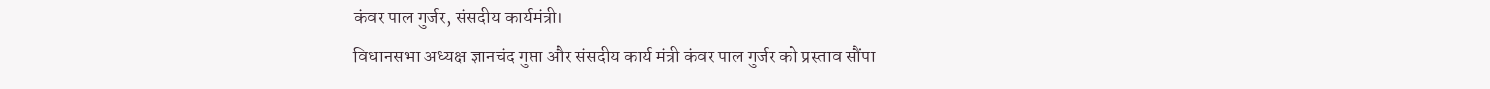कंवर पाल गुर्जर, संसदीय कार्यमंत्री।
विधानसभा अध्यक्ष ज्ञानचंद गुप्ता और संसदीय कार्य मंत्री कंवर पाल गुर्जर को प्रस्ताव सौंपा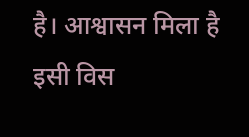है। आश्वासन मिला है इसी विस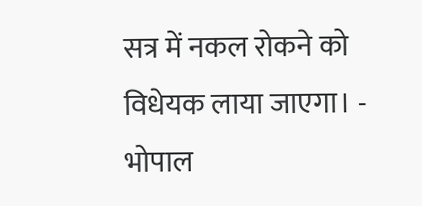सत्र में नकल रोकने को विधेयक लाया जाएगा। - भोपाल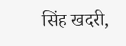सिंह खदरी,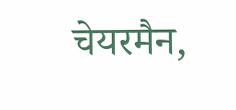चेयरमैन,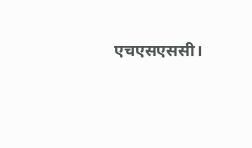एचएसएससी।